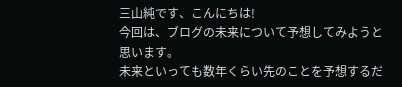三山純です、こんにちは!
今回は、ブログの未来について予想してみようと思います。
未来といっても数年くらい先のことを予想するだ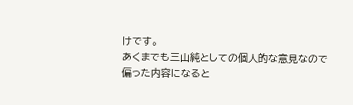けです。
あくまでも三山純としての個人的な意見なので
偏った内容になると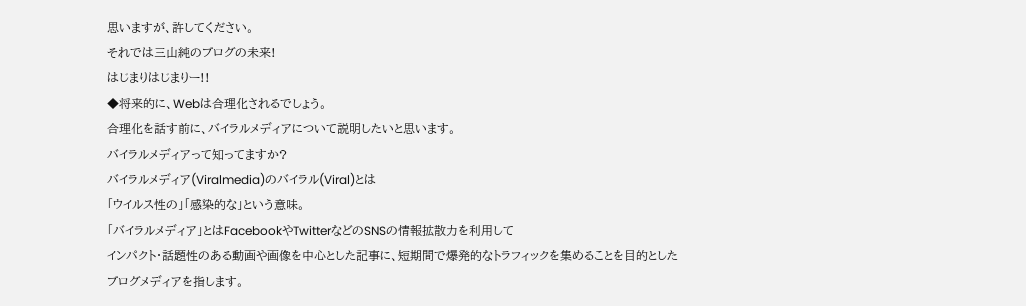思いますが、許してください。
それでは三山純のブログの未来!
はじまりはじまりー!!
◆将来的に、Webは合理化されるでしょう。
合理化を話す前に、バイラルメディアについて説明したいと思います。
バイラルメディアって知ってますか?
バイラルメディア(Viralmedia)のバイラル(Viral)とは
「ウイルス性の」「感染的な」という意味。
「バイラルメディア」とはFacebookやTwitterなどのSNSの情報拡散力を利用して
インパクト・話題性のある動画や画像を中心とした記事に、短期間で爆発的なトラフィックを集めることを目的とした
ブログメディアを指します。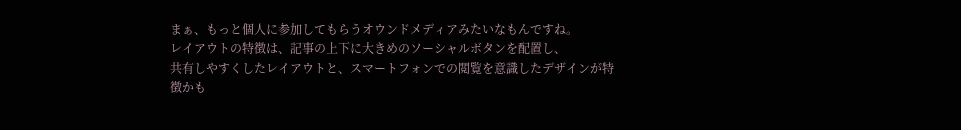まぁ、もっと個人に参加してもらうオウンドメディアみたいなもんですね。
レイアウトの特徴は、記事の上下に大きめのソーシャルボタンを配置し、
共有しやすくしたレイアウトと、スマートフォンでの閲覧を意識したデザインが特徴かも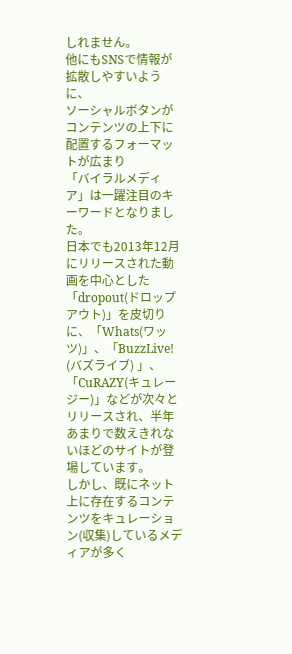しれません。
他にもSNSで情報が拡散しやすいように、
ソーシャルボタンがコンテンツの上下に配置するフォーマットが広まり
「バイラルメディア」は一躍注目のキーワードとなりました。
日本でも2013年12月にリリースされた動画を中心とした
「dropout(ドロップアウト)」を皮切りに、「Whats(ワッツ)」、「BuzzLive! (バズライブ) 」、「CuRAZY(キュレージー)」などが次々とリリースされ、半年あまりで数えきれないほどのサイトが登場しています。
しかし、既にネット上に存在するコンテンツをキュレーション(収集)しているメディアが多く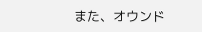また、オウンド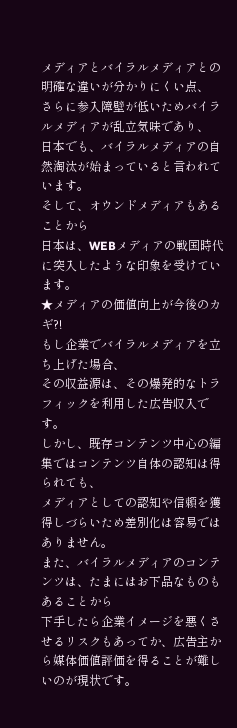メディアとバイラルメディアとの明確な違いが分かりにくい点、
さらに参入障壁が低いためバイラルメディアが乱立気味であり、
日本でも、バイラルメディアの自然淘汰が始まっていると言われています。
そして、オウンドメディアもあることから
日本は、WEBメディアの戦国時代に突入したような印象を受けています。
★メディアの価値向上が今後のカギ?!
もし企業でバイラルメディアを立ち上げた場合、
その収益源は、その爆発的なトラフィックを利用した広告収入です。
しかし、既存コンテンツ中心の編集ではコンテンツ自体の認知は得られても、
メディアとしての認知や信頼を獲得しづらいため差別化は容易ではありません。
また、バイラルメディアのコンテンツは、たまにはお下品なものもあることから
下手したら企業イメージを悪くさせるリスクもあってか、広告主から媒体価値評価を得ることが難しいのが現状です。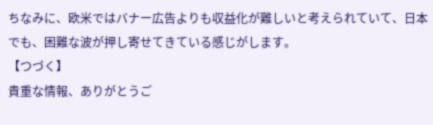ちなみに、欧米ではバナー広告よりも収益化が難しいと考えられていて、日本でも、困難な波が押し寄せてきている感じがします。
【つづく】
貴重な情報、ありがとうご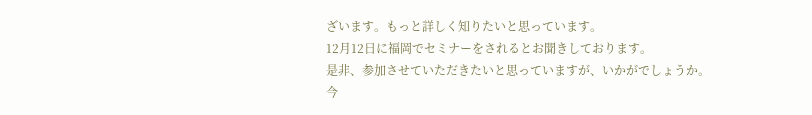ざいます。もっと詳しく知りたいと思っています。
12月12日に福岡でセミナーをされるとお聞きしております。
是非、参加させていただきたいと思っていますが、いかがでしょうか。
今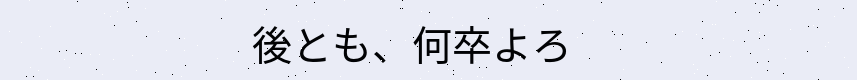後とも、何卒よろ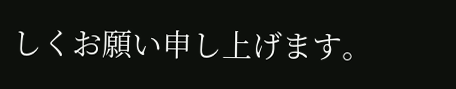しくお願い申し上げます。